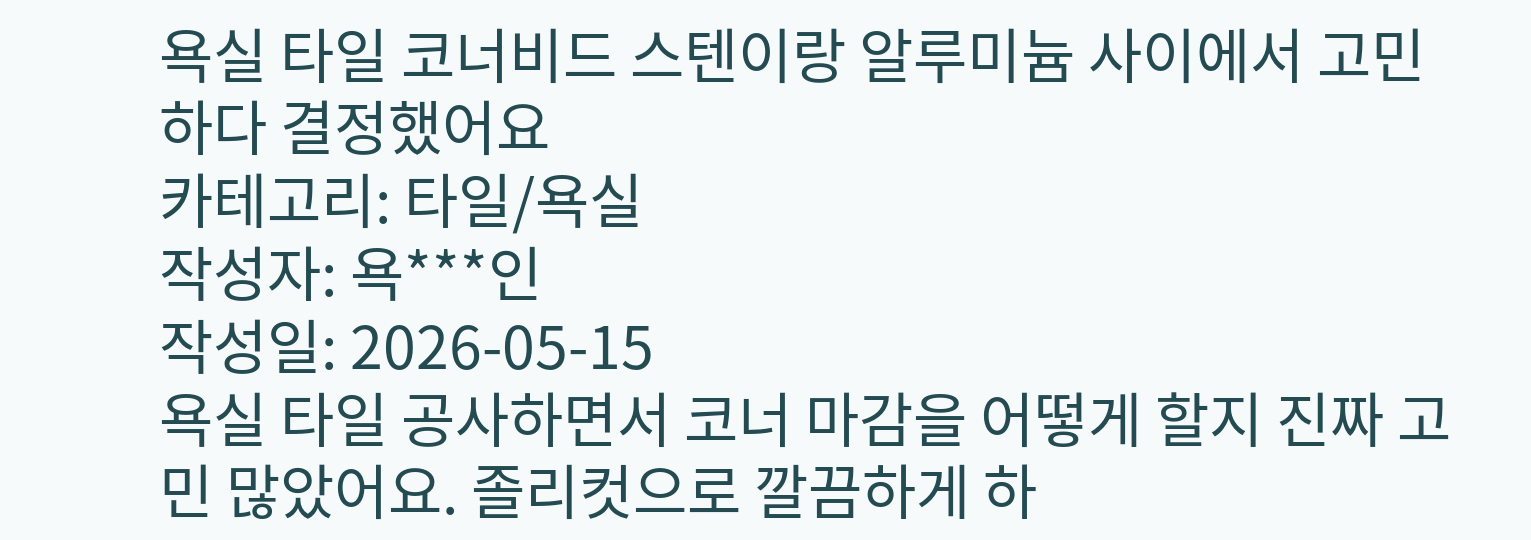욕실 타일 코너비드 스텐이랑 알루미늄 사이에서 고민하다 결정했어요
카테고리: 타일/욕실
작성자: 욕***인
작성일: 2026-05-15
욕실 타일 공사하면서 코너 마감을 어떻게 할지 진짜 고민 많았어요. 졸리컷으로 깔끔하게 하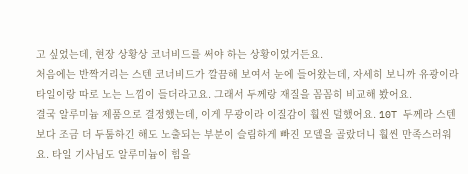고 싶었는데, 현장 상황상 코너비드를 써야 하는 상황이었거든요.
처음에는 반짝거리는 스텐 코너비드가 깔끔해 보여서 눈에 들어왔는데, 자세히 보니까 유광이라 타일이랑 따로 노는 느낌이 들더라고요. 그래서 두께랑 재질을 꼼꼼히 비교해 봤어요.
결국 알루미늄 제품으로 결정했는데, 이게 무광이라 이질감이 훨씬 덜했어요. 10T 두께라 스텐보다 조금 더 두툼하긴 해도 노출되는 부분이 슬림하게 빠진 모델을 골랐더니 훨씬 만족스러워요. 타일 기사님도 알루미늄이 힘을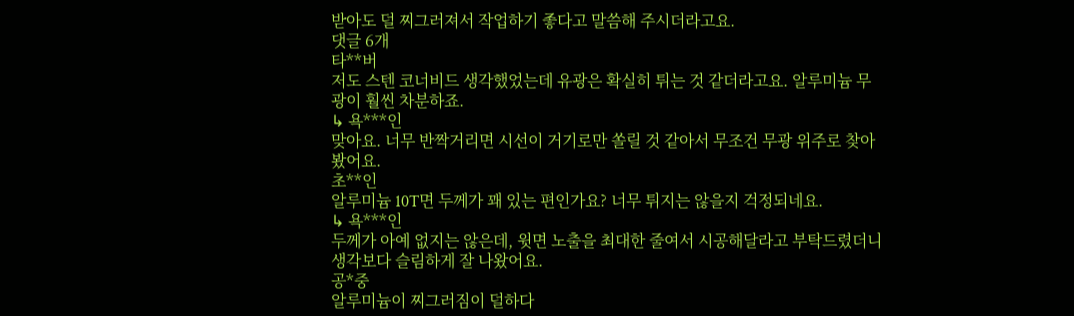받아도 덜 찌그러져서 작업하기 좋다고 말씀해 주시더라고요.
댓글 6개
타**버
저도 스텐 코너비드 생각했었는데 유광은 확실히 튀는 것 같더라고요. 알루미늄 무광이 훨씬 차분하죠.
↳ 욕***인
맞아요. 너무 반짝거리면 시선이 거기로만 쏠릴 것 같아서 무조건 무광 위주로 찾아봤어요.
초**인
알루미늄 10T면 두께가 꽤 있는 편인가요? 너무 튀지는 않을지 걱정되네요.
↳ 욕***인
두께가 아예 없지는 않은데, 윗면 노출을 최대한 줄여서 시공해달라고 부탁드렸더니 생각보다 슬림하게 잘 나왔어요.
공*중
알루미늄이 찌그러짐이 덜하다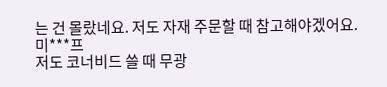는 건 몰랐네요. 저도 자재 주문할 때 참고해야겠어요.
미***프
저도 코너비드 쓸 때 무광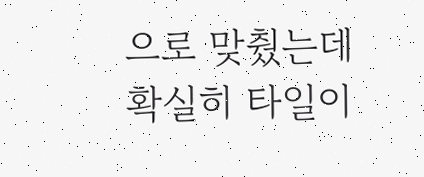으로 맞췄는데 확실히 타일이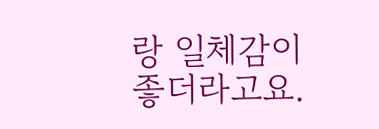랑 일체감이 좋더라고요.